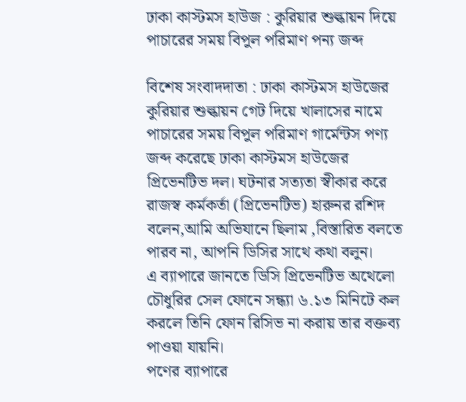ঢাকা কাস্টমস হাউজ : কুরিয়ার শুল্কায়ন দিয়ে পাচারের সময় বিপুল পরিমাণ পন্য জব্দ

বিশেষ সংবাদদাতা : ঢাকা কাস্টমস হাউজের কুরিয়ার শুল্কায়ন গেট দিয়ে খালাসের নামে পাচারের সময় বিপুল পরিমাণ গার্মেন্টস পণ্য জব্দ করেছে ঢাকা কাস্টমস হাউজের প্রিভেনটিভ দল। ঘটনার সত্যতা স্বীকার করে রাজস্ব কর্মকর্তা (প্রিভেনটিভ) হারুনর রশিদ বলেন,আমি অভিযানে ছিলাম ,বিস্তারিত বলতে পারব না, আপনি ডিসির সাথে কথা বলুন।
এ ব্যাপারে জানতে ডিসি প্রিভেনটিভ অথেলো চৌধুরির সেল ফোনে সন্ধ্যা ৬.১৩ মিনিটে কল করলে তিনি ফোন রিসিভ না করায় তার বক্তব্য পাওয়া যায়নি।
পণের ব্যাপারে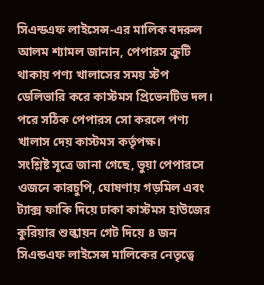সিএন্ডএফ লাইসেন্স-এর মালিক বদরুল আলম শ্যামল জানান, পেপারস ক্রুটি থাকায় পণ্য খালাসের সময় স্টপ ডেলিভারি করে কাস্টমস প্রিভেনটিভ দল। পরে সঠিক পেপারস সো করলে পণ্য খালাস দেয় কাস্টমস কর্তৃপক্ষ।
সংশ্লিষ্ট সূত্রে জানা গেছে, ভুয়া পেপারসে ওজনে কারচুপি, ঘোষণায় গড়মিল এবং ট্যাক্স ফাকি দিয়ে ঢাকা কাস্টমস হাউজের কুরিয়ার শুল্কায়ন গেট দিয়ে ৪ জন সিএন্ডএফ লাইসেন্স মালিকের নেতৃত্বে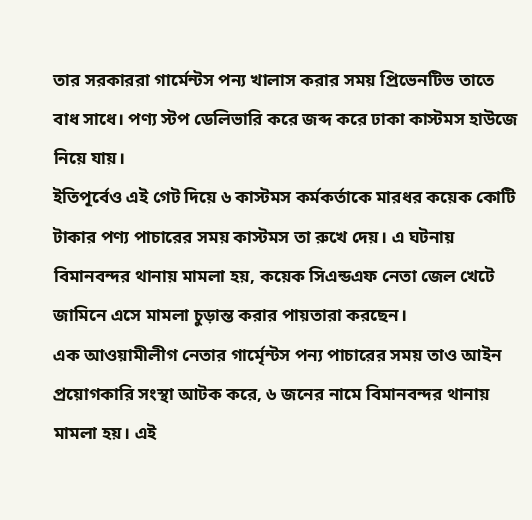তার সরকাররা গার্মেন্টস পন্য খালাস করার সময় প্রিভেনটিভ তাতে বাধ সাধে। পণ্য স্টপ ডেলিভারি করে জব্দ করে ঢাকা কাস্টমস হাউজে নিয়ে যায়।
ইতিপূর্বেও এই গেট দিয়ে ৬ কাস্টমস কর্মকর্তাকে মারধর কয়েক কোটি টাকার পণ্য পাচারের সময় কাস্টমস তা রুখে দেয়। এ ঘটনায় বিমানবন্দর থানায় মামলা হয়, কয়েক সিএন্ডএফ নেতা জেল খেটে জামিনে এসে মামলা চুড়ান্ত করার পায়তারা করছেন।
এক আওয়ামীলীগ নেতার গার্মেৃন্টস পন্য পাচারের সময় তাও আইন প্রয়োগকারি সংস্থা আটক করে, ৬ জনের নামে বিমানবন্দর থানায় মামলা হয়। এই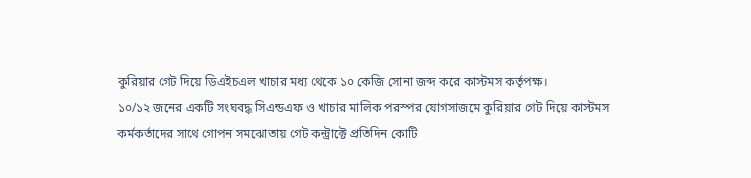কুরিয়ার গেট দিয়ে ডিএইচএল খাচার মধ্য থেকে ১০ কেজি সোনা জব্দ করে কাস্টমস কর্তৃপক্ষ।
১০/১২ জনের একটি সংঘবদ্ধ সিএন্ডএফ ও খাচার মালিক পরস্পর যোগসাজমে কুরিয়ার গেট দিয়ে কাস্টমস কর্মকর্তাদের সাথে গোপন সমঝোতায় গেট কন্ট্রাক্টে প্রতিদিন কোটি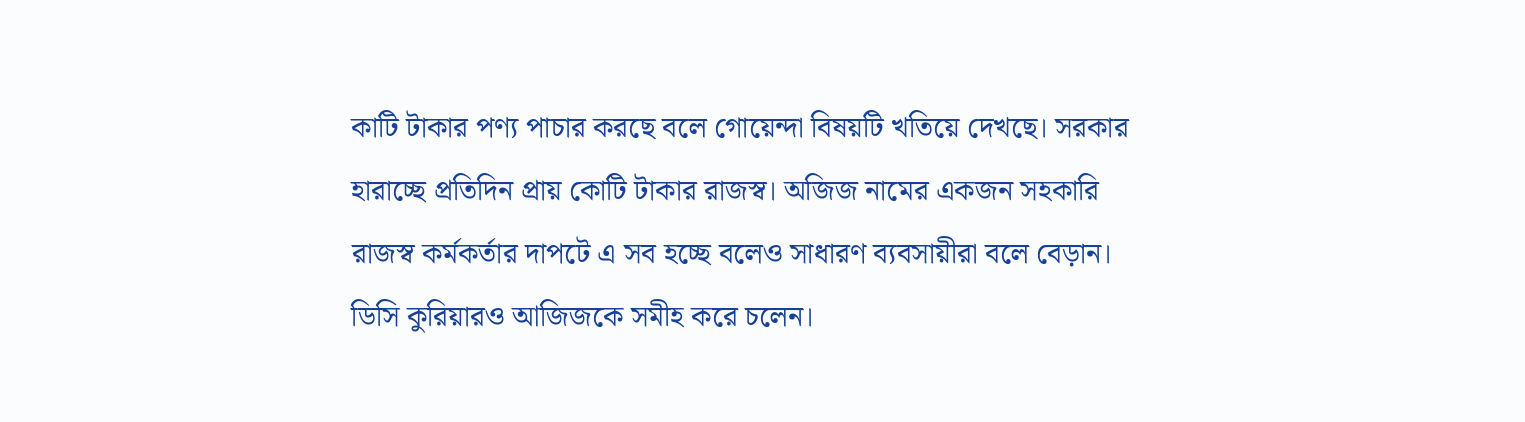কাটি টাকার পণ্য পাচার করছে বলে গোয়েন্দা বিষয়টি খতিয়ে দেখছে। সরকার হারাচ্ছে প্রতিদিন প্রায় কোটি টাকার রাজস্ব। অজিজ নামের একজন সহকারি রাজস্ব কর্মকর্তার দাপটে এ সব হচ্ছে বলেও সাধারণ ব্যবসায়ীরা বলে বেড়ান। ডিসি কুরিয়ারও আজিজকে সমীহ করে চলেন।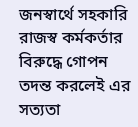জনস্বার্থে সহকারি রাজস্ব কর্মকর্তার বিরুদ্ধে গোপন তদন্ত করলেই এর সত্যতা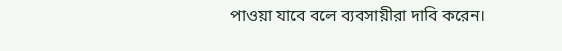পাওয়া যাবে বলে ব্যবসায়ীরা দাবি করেন।